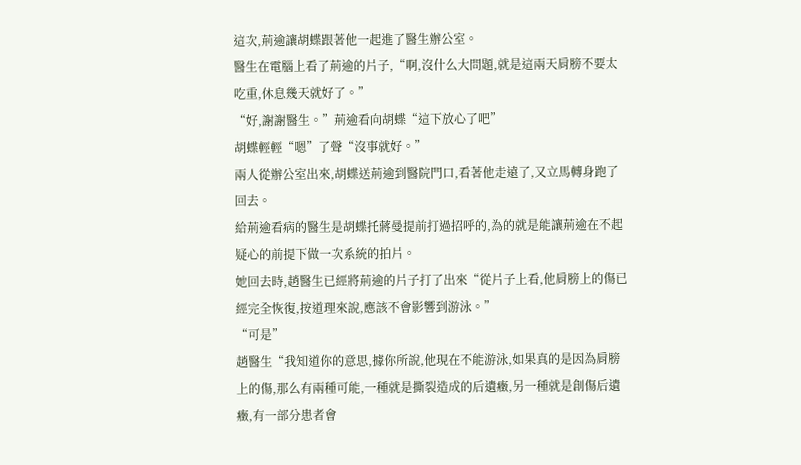這次,荊逾讓胡蝶跟著他一起進了醫生辦公室。
醫生在電腦上看了荊逾的片子,“啊,沒什么大問題,就是這兩天肩膀不要太吃重,休息幾天就好了。”
“好,謝謝醫生。”荊逾看向胡蝶“這下放心了吧”
胡蝶輕輕“嗯”了聲“沒事就好。”
兩人從辦公室出來,胡蝶送荊逾到醫院門口,看著他走遠了,又立馬轉身跑了回去。
給荊逾看病的醫生是胡蝶托蔣曼提前打過招呼的,為的就是能讓荊逾在不起疑心的前提下做一次系統的拍片。
她回去時,趙醫生已經將荊逾的片子打了出來“從片子上看,他肩膀上的傷已經完全恢復,按道理來說,應該不會影響到游泳。”
“可是”
趙醫生“我知道你的意思,據你所說,他現在不能游泳,如果真的是因為肩膀上的傷,那么有兩種可能,一種就是撕裂造成的后遺癥,另一種就是創傷后遺癥,有一部分患者會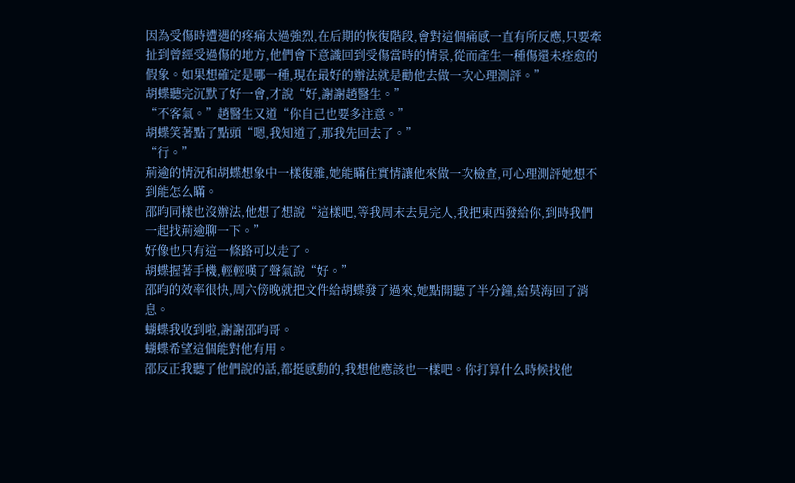因為受傷時遭遇的疼痛太過強烈,在后期的恢復階段,會對這個痛感一直有所反應,只要牽扯到曾經受過傷的地方,他們會下意識回到受傷當時的情景,從而產生一種傷還未痊愈的假象。如果想確定是哪一種,現在最好的辦法就是勸他去做一次心理測評。”
胡蝶聽完沉默了好一會,才說“好,謝謝趙醫生。”
“不客氣。”趙醫生又道“你自己也要多注意。”
胡蝶笑著點了點頭“嗯,我知道了,那我先回去了。”
“行。”
荊逾的情況和胡蝶想象中一樣復雜,她能瞞住實情讓他來做一次檢查,可心理測評她想不到能怎么瞞。
邵昀同樣也沒辦法,他想了想說“這樣吧,等我周末去見完人,我把東西發給你,到時我們一起找荊逾聊一下。”
好像也只有這一條路可以走了。
胡蝶握著手機,輕輕嘆了聲氣說“好。”
邵昀的效率很快,周六傍晚就把文件給胡蝶發了過來,她點開聽了半分鐘,給莫海回了消息。
蝴蝶我收到啦,謝謝邵昀哥。
蝴蝶希望這個能對他有用。
邵反正我聽了他們說的話,都挺感動的,我想他應該也一樣吧。你打算什么時候找他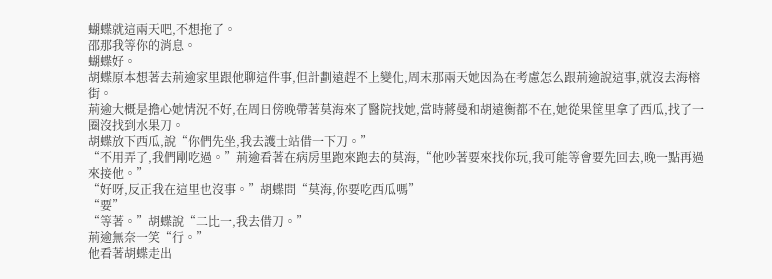蝴蝶就這兩天吧,不想拖了。
邵那我等你的消息。
蝴蝶好。
胡蝶原本想著去荊逾家里跟他聊這件事,但計劃遠趕不上變化,周末那兩天她因為在考慮怎么跟荊逾說這事,就沒去海榕街。
荊逾大概是擔心她情況不好,在周日傍晚帶著莫海來了醫院找她,當時蔣曼和胡遠衡都不在,她從果筐里拿了西瓜,找了一圈沒找到水果刀。
胡蝶放下西瓜,說“你們先坐,我去護士站借一下刀。”
“不用弄了,我們剛吃過。”荊逾看著在病房里跑來跑去的莫海,“他吵著要來找你玩,我可能等會要先回去,晚一點再過來接他。”
“好呀,反正我在這里也沒事。”胡蝶問“莫海,你要吃西瓜嗎”
“要”
“等著。”胡蝶說“二比一,我去借刀。”
荊逾無奈一笑“行。”
他看著胡蝶走出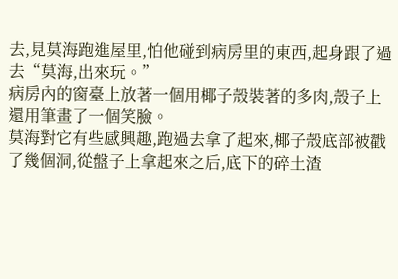去,見莫海跑進屋里,怕他碰到病房里的東西,起身跟了過去“莫海,出來玩。”
病房內的窗臺上放著一個用椰子殼裝著的多肉,殼子上還用筆畫了一個笑臉。
莫海對它有些感興趣,跑過去拿了起來,椰子殼底部被戳了幾個洞,從盤子上拿起來之后,底下的碎土渣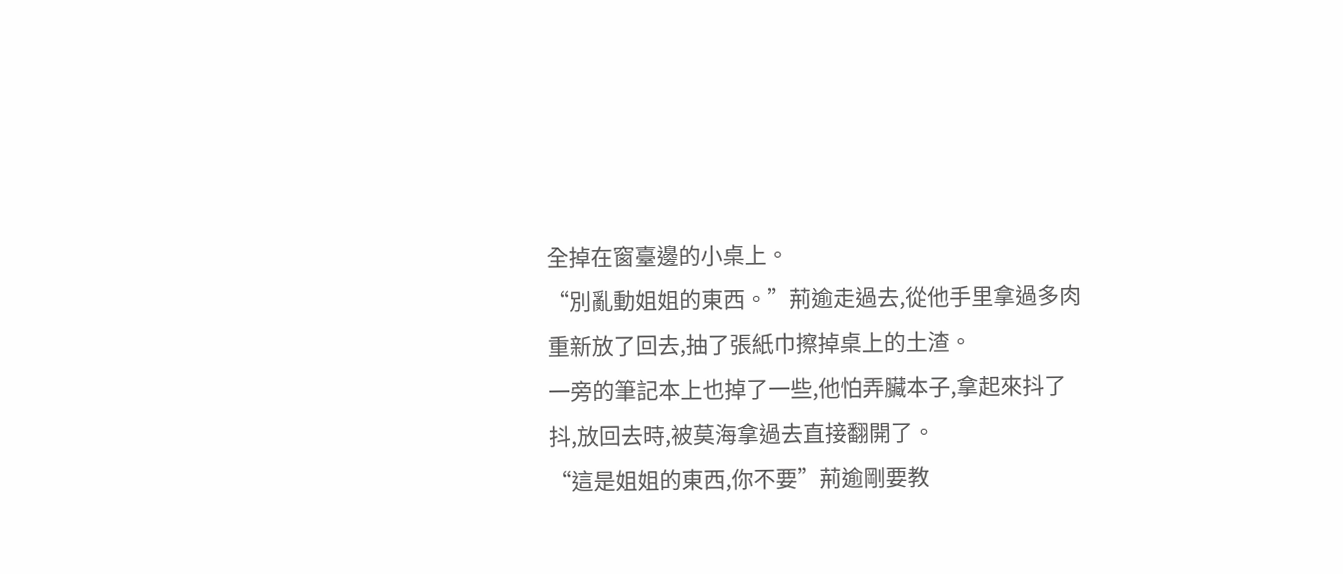全掉在窗臺邊的小桌上。
“別亂動姐姐的東西。”荊逾走過去,從他手里拿過多肉重新放了回去,抽了張紙巾擦掉桌上的土渣。
一旁的筆記本上也掉了一些,他怕弄臟本子,拿起來抖了抖,放回去時,被莫海拿過去直接翻開了。
“這是姐姐的東西,你不要”荊逾剛要教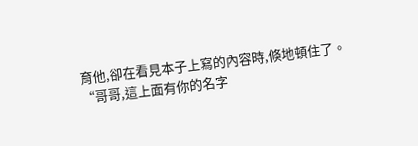育他,卻在看見本子上寫的內容時,倏地頓住了。
“哥哥,這上面有你的名字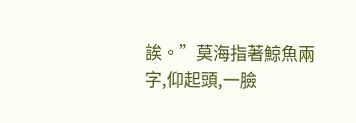誒。”莫海指著鯨魚兩字,仰起頭,一臉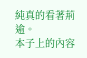純真的看著荊逾。
本子上的內容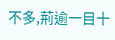不多,荊逾一目十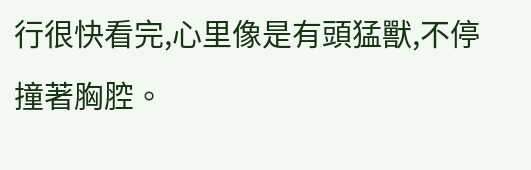行很快看完,心里像是有頭猛獸,不停撞著胸腔。